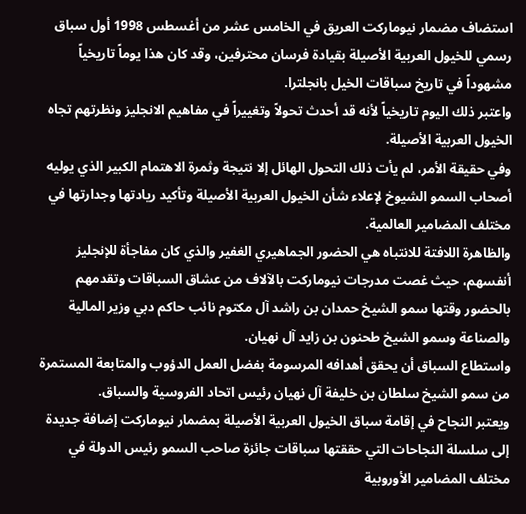استضاف مضمار نيوماركت العريق في الخامس عشر من أغسطس 1998 أول سباق رسمي للخيول العربية الأصيلة بقيادة فرسان محترفين، وقد كان هذا يوماً تاريخياً مشهوداً في تاريخ سباقات الخيل بانجلترا.
واعتبر ذلك اليوم تاريخياً لأنه قد أحدث تحولاً وتغييراً في مفاهيم الانجليز ونظرتهم تجاه الخيول العربية الأصيلة.
وفي حقيقة الأمر، لم يأت ذلك التحول الهائل إلا نتيجة وثمرة الاهتمام الكبير الذي يوليه أصحاب السمو الشيوخ لإعلاء شأن الخيول العربية الأصيلة وتأكيد ريادتها وجدارتها في مختلف المضامير العالمية.
والظاهرة اللافتة للانتباه هي الحضور الجماهيري الغفير والذي كان مفاجأة للإنجليز أنفسهم، حيث غصت مدرجات نيوماركت بالآلاف من عشاق السباقات وتقدمهم بالحضور وقتها سمو الشيخ حمدان بن راشد آل مكتوم نائب حاكم دبي وزير المالية والصناعة وسمو الشيخ طحنون بن زايد آل نهيان.
واستطاع السباق أن يحقق أهدافه المرسومة بفضل العمل الدؤوب والمتابعة المستمرة من سمو الشيخ سلطان بن خليفة آل نهيان رئيس اتحاد الفروسية والسباق.
ويعتبر النجاح في إقامة سباق الخيول العربية الأصيلة بمضمار نيوماركت إضافة جديدة إلى سلسلة النجاحات التي حققتها سباقات جائزة صاحب السمو رئيس الدولة في مختلف المضامير الأوروبية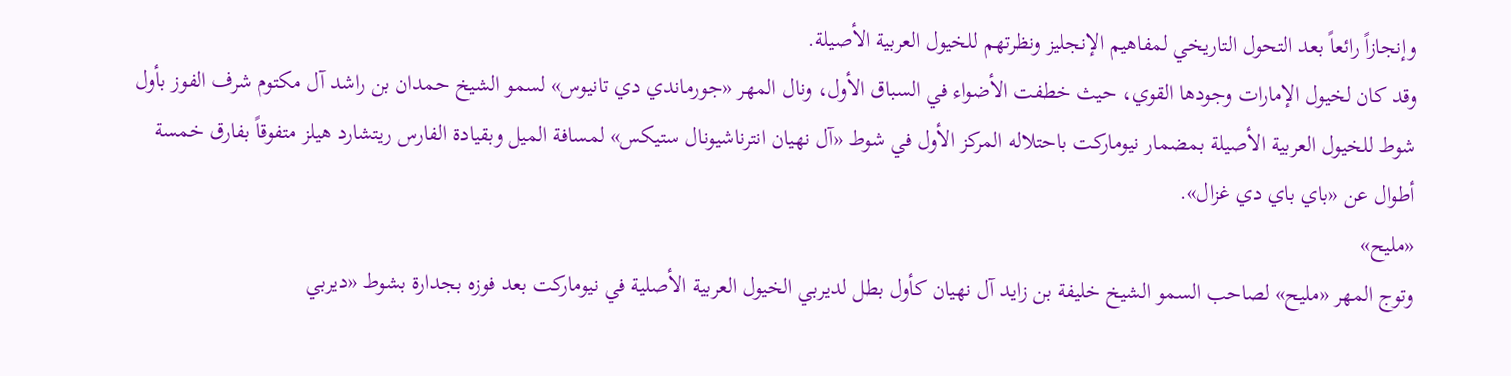وإنجازاً رائعاً بعد التحول التاريخي لمفاهيم الإنجليز ونظرتهم للخيول العربية الأصيلة.
وقد كان لخيول الإمارات وجودها القوي، حيث خطفت الأضواء في السباق الأول، ونال المهر «جورماندي دي تانيوس» لسمو الشيخ حمدان بن راشد آل مكتوم شرف الفوز بأول شوط للخيول العربية الأصيلة بمضمار نيوماركت باحتلاله المركز الأول في شوط «آل نهيان انترناشيونال ستيكس» لمسافة الميل وبقيادة الفارس ريتشارد هيلز متفوقاً بفارق خمسة أطوال عن «باي باي دي غزال».
«مليح»
وتوج المهر «مليح» لصاحب السمو الشيخ خليفة بن زايد آل نهيان كأول بطل لديربي الخيول العربية الأصلية في نيوماركت بعد فوزه بجدارة بشوط «ديربي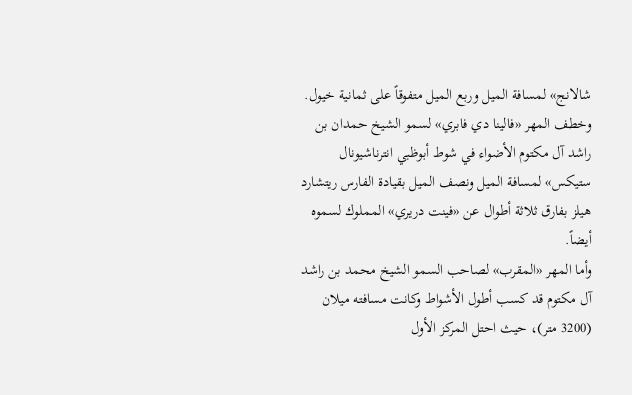شالانج» لمسافة الميل وربع الميل متفوقاً على ثمانية خيول.
وخطف المهر «فالينا دي فابري» لسمو الشيخ حمدان بن راشد آل مكتوم الأضواء في شوط أبوظبي انترناشيونال ستيكس» لمسافة الميل ونصف الميل بقيادة الفارس ريتشارد هيلز بفارق ثلاثة أطوال عن «فينت دريري» المملوك لسموه أيضاً.
وأما المهر «المقرب» لصاحب السمو الشيخ محمد بن راشد آل مكتوم قد كسب أطول الأشواط وكانت مسافته ميلان (3200 متر)، حيث احتل المركز الأول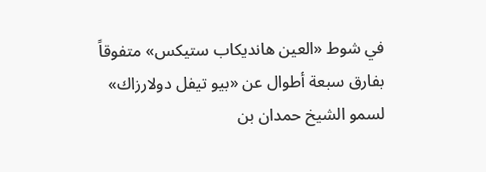في شوط «العين هانديكاب ستيكس» متفوقاً بفارق سبعة أطوال عن «بيو تيفل دولارزاك» لسمو الشيخ حمدان بن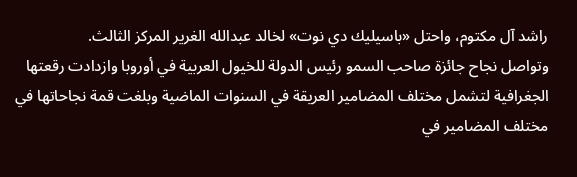راشد آل مكتوم، واحتل «باسيليك دي نوت» لخالد عبدالله الغرير المركز الثالث.
وتواصل نجاح جائزة صاحب السمو رئيس الدولة للخيول العربية في أوروبا وازدادت رقعتها الجغرافية لتشمل مختلف المضامير العريقة في السنوات الماضية وبلغت قمة نجاحاتها في مختلف المضامير في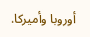أوروبا وأميركا.